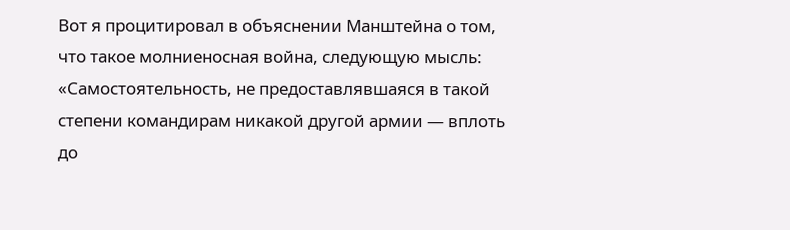Вот я процитировал в объяснении Манштейна о том, что такое молниеносная война, следующую мысль: «Самостоятельность, не предоставлявшаяся в такой степени командирам никакой другой армии — вплоть до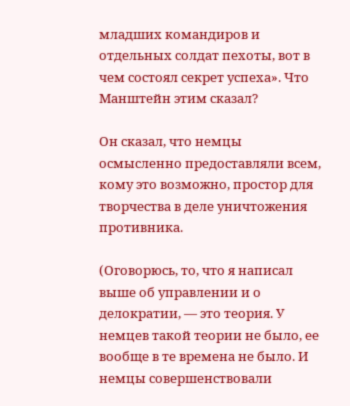младших командиров и отдельных солдат пехоты, вот в чем состоял секрет успеха». Что Манштейн этим сказал?

Он сказал, что немцы осмысленно предоставляли всем, кому это возможно, простор для творчества в деле уничтожения противника.

(Оговорюсь, то, что я написал выше об управлении и о делократии, — это теория. У немцев такой теории не было, ее вообще в те времена не было. И немцы совершенствовали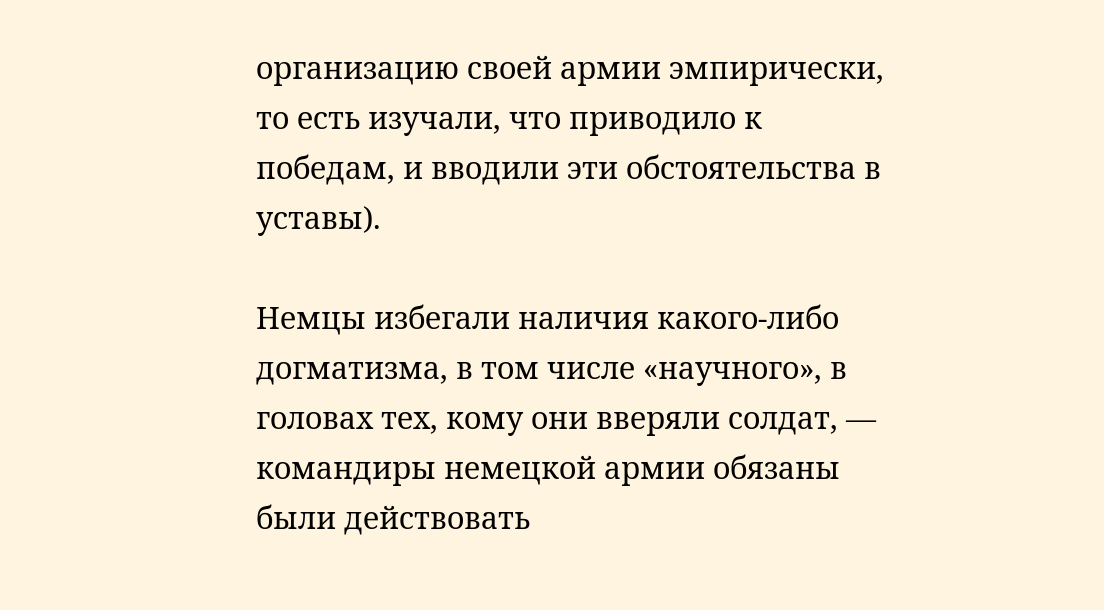организацию своей армии эмпирически, то есть изучали, что приводило к победам, и вводили эти обстоятельства в уставы).

Немцы избегали наличия какого-либо догматизма, в том числе «научного», в головах тех, кому они вверяли солдат, — командиры немецкой армии обязаны были действовать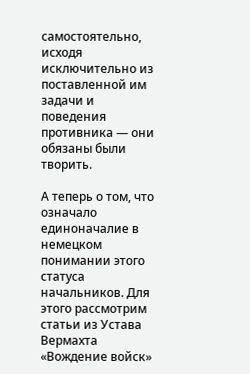самостоятельно, исходя исключительно из поставленной им задачи и поведения противника — они обязаны были творить.

А теперь о том, что означало единоначалие в немецком понимании этого статуса начальников. Для этого рассмотрим статьи из Устава Вермахта «Вождение войск»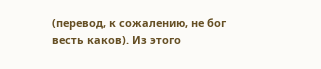(перевод, к сожалению, не бог весть каков). Из этого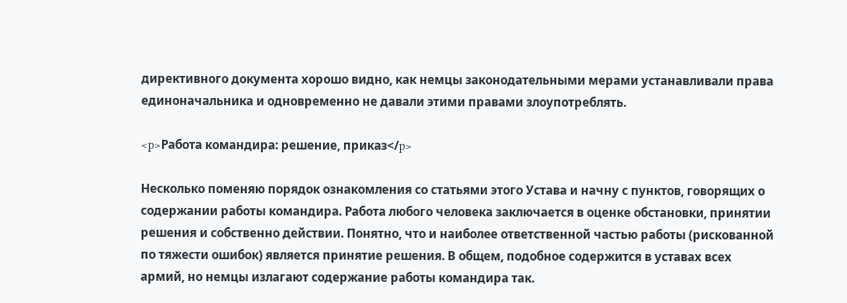директивного документа хорошо видно, как немцы законодательными мерами устанавливали права единоначальника и одновременно не давали этими правами злоупотреблять.

<p>Работа командира: решение, приказ</p>

Несколько поменяю порядок ознакомления со статьями этого Устава и начну с пунктов, говорящих о содержании работы командира. Работа любого человека заключается в оценке обстановки, принятии решения и собственно действии. Понятно, что и наиболее ответственной частью работы (рискованной по тяжести ошибок) является принятие решения. В общем, подобное содержится в уставах всех армий, но немцы излагают содержание работы командира так.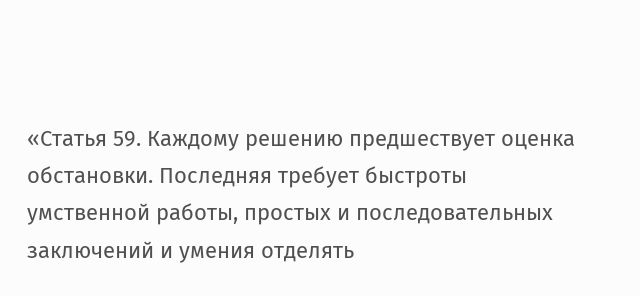«Статья 59. Каждому решению предшествует оценка обстановки. Последняя требует быстроты умственной работы, простых и последовательных заключений и умения отделять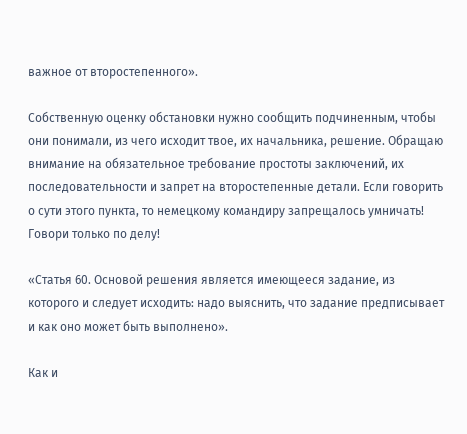важное от второстепенного».

Собственную оценку обстановки нужно сообщить подчиненным, чтобы они понимали, из чего исходит твое, их начальника, решение. Обращаю внимание на обязательное требование простоты заключений, их последовательности и запрет на второстепенные детали. Если говорить о сути этого пункта, то немецкому командиру запрещалось умничать! Говори только по делу!

«Статья 60. Основой решения является имеющееся задание, из которого и следует исходить: надо выяснить, что задание предписывает и как оно может быть выполнено».

Как и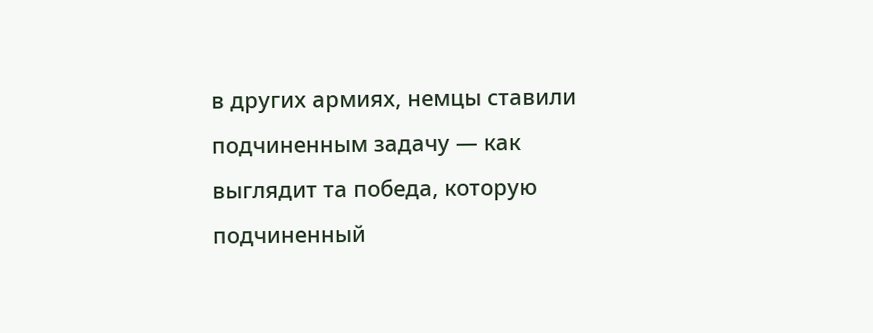в других армиях, немцы ставили подчиненным задачу — как выглядит та победа, которую подчиненный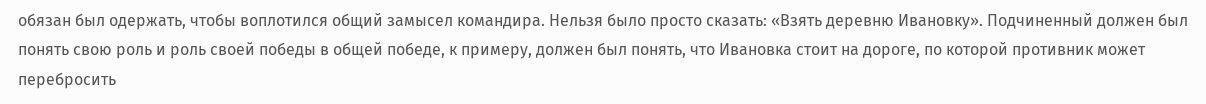обязан был одержать, чтобы воплотился общий замысел командира. Нельзя было просто сказать: «Взять деревню Ивановку». Подчиненный должен был понять свою роль и роль своей победы в общей победе, к примеру, должен был понять, что Ивановка стоит на дороге, по которой противник может перебросить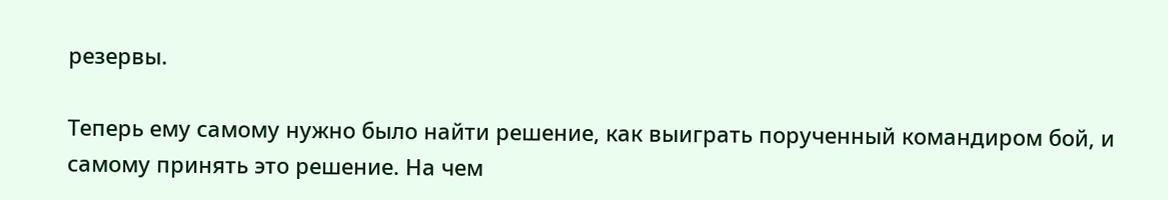резервы.

Теперь ему самому нужно было найти решение, как выиграть порученный командиром бой, и самому принять это решение. На чем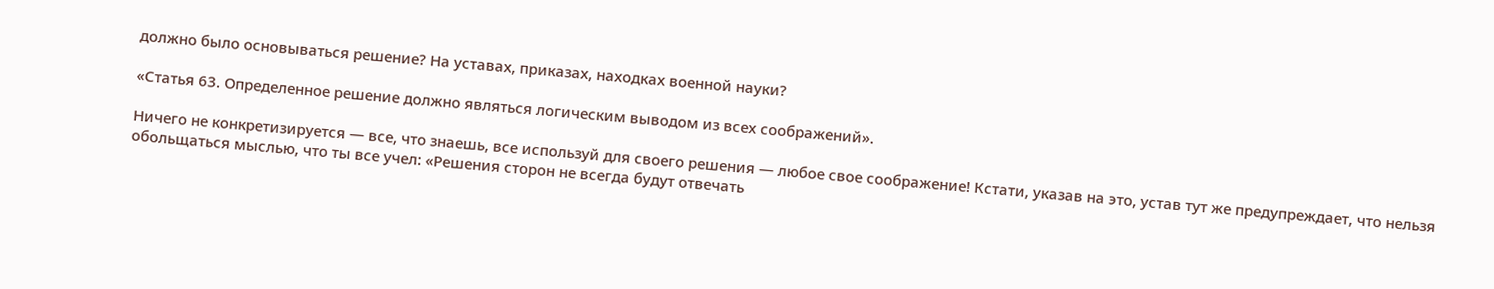должно было основываться решение? На уставах, приказах, находках военной науки?

«Статья 63. Определенное решение должно являться логическим выводом из всех соображений».

Ничего не конкретизируется — все, что знаешь, все используй для своего решения — любое свое соображение! Кстати, указав на это, устав тут же предупреждает, что нельзя обольщаться мыслью, что ты все учел: «Решения сторон не всегда будут отвечать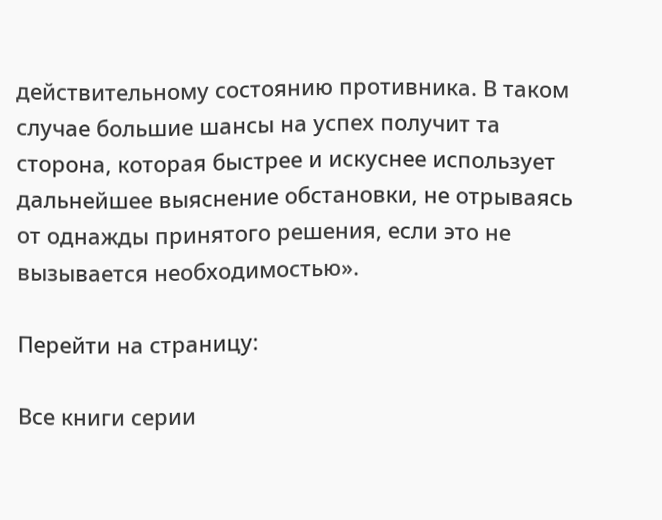действительному состоянию противника. В таком случае большие шансы на успех получит та сторона, которая быстрее и искуснее использует дальнейшее выяснение обстановки, не отрываясь от однажды принятого решения, если это не вызывается необходимостью».

Перейти на страницу:

Все книги серии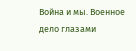Война и мы. Военное дело глазами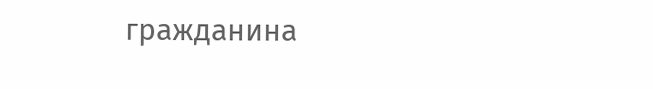гражданина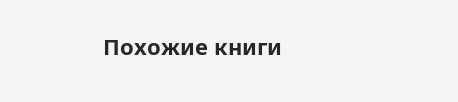Похожие книги